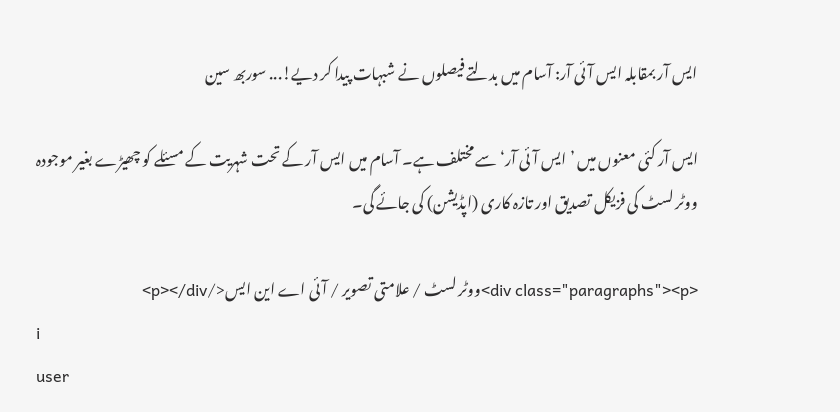ایس آر بمقابلہ ایس آئی آر: آسام میں بدلتے فیصلوں نے شبہات پیدا کر دیے!... سوربھ سین

ایس آر کئی معنوں میں ’ایس آئی آر‘ سے مختلف ہے۔ آسام میں ایس آر کے تحت شہریت کے مسئلے کو چھیڑے بغیر موجودہ ووٹر لسٹ کی فزیکل تصدیق اور تازہ کاری (اپڈیشن) کی جائے گی۔

<div class="paragraphs"><p>ووٹر لسٹ / علامتی تصویر / آئی اے این ایس</p></div>
i
user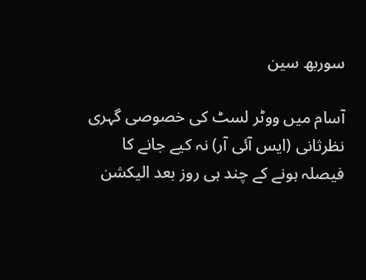سوربھ سین

آسام میں ووٹر لسٹ کی خصوصی گہری نظرثانی (ایس آئی آر) نہ کیے جانے کا فیصلہ ہونے کے چند ہی روز بعد الیکشن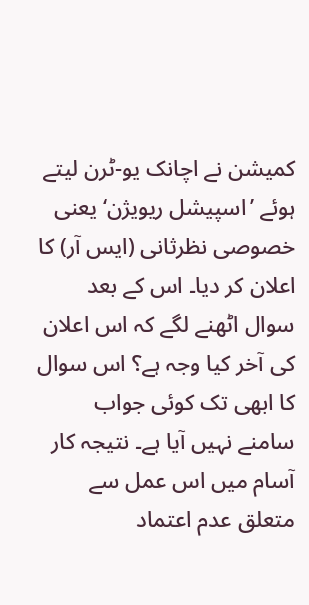کمیشن نے اچانک یو-ٹرن لیتے ہوئے ’اسپیشل ریویژن‘ یعنی خصوصی نظرثانی (ایس آر) کا اعلان کر دیا۔ اس کے بعد سوال اٹھنے لگے کہ اس اعلان کی آخر کیا وجہ ہے؟ اس سوال کا ابھی تک کوئی جواب سامنے نہیں آیا ہے۔ نتیجہ کار آسام میں اس عمل سے متعلق عدم اعتماد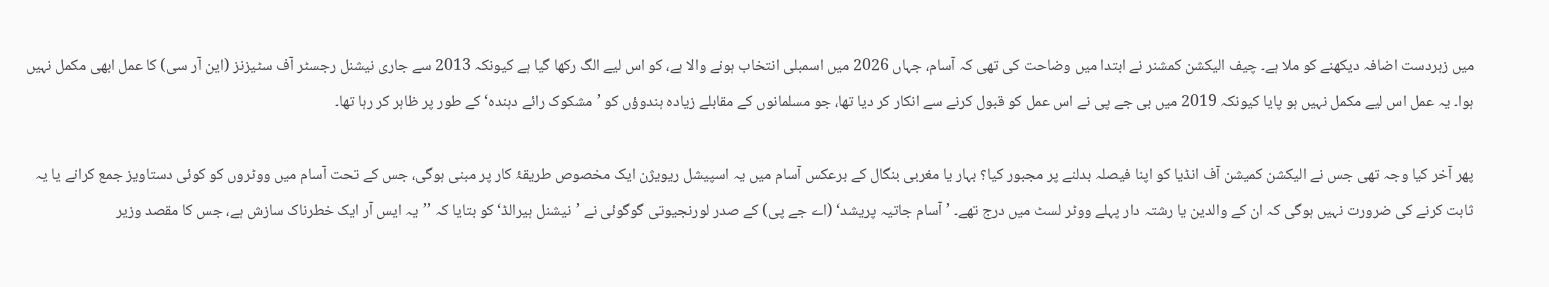میں زبردست اضافہ دیکھنے کو ملا ہے۔ چیف الیکشن کمشنر نے ابتدا میں وضاحت کی تھی کہ آسام، جہاں 2026 میں اسمبلی انتخاب ہونے والا ہے، کو اس لیے الگ رکھا گیا ہے کیونکہ 2013 سے جاری نیشنل رجسٹر آف سٹیزنز (این آر سی) کا عمل ابھی مکمل نہیں ہوا۔ یہ عمل اس لیے مکمل نہیں ہو پایا کیونکہ 2019 میں بی جے پی نے اس عمل کو قبول کرنے سے انکار کر دیا تھا، جو مسلمانوں کے مقابلے زیادہ ہندوؤں کو ’مشکوک رائے دہندہ‘ کے طور پر ظاہر کر رہا تھا۔

پھر آخر کیا وجہ تھی جس نے الیکشن کمیشن آف انڈیا کو اپنا فیصلہ بدلنے پر مجبور کیا؟ بہار یا مغربی بنگال کے برعکس آسام میں یہ اسپیشل ریویژن ایک مخصوص طریقۂ کار پر مبنی ہوگی، جس کے تحت آسام میں ووٹروں کو کوئی دستاویز جمع کرانے یا یہ ثابت کرنے کی ضرورت نہیں ہوگی کہ ان کے والدین یا رشتہ دار پہلے ووٹر لسٹ میں درج تھے۔ ’آسام جاتیہ پریشد‘ (اے جے پی) کے صدر لورنجیوتی گوگوئی نے ’نیشنل ہیرالڈ‘ کو بتایا کہ ’’یہ ایس آر ایک خطرناک سازش ہے، جس کا مقصد وزیر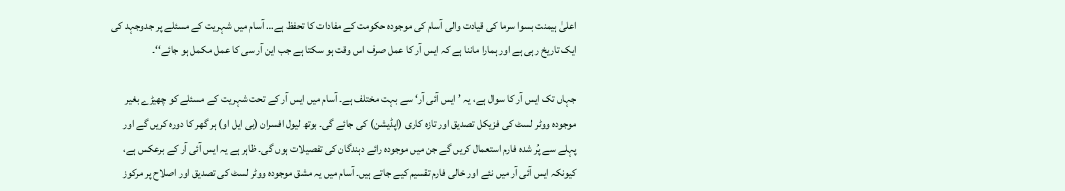اعلیٰ ہیمنت بسوا سرما کی قیادت والی آسام کی موجودہ حکومت کے مفادات کا تحفظ ہے… آسام میں شہریت کے مسئلے پر جدوجہد کی ایک تاریخ رہی ہے اور ہمارا ماننا ہے کہ ایس آر کا عمل صرف اس وقت ہو سکتا ہے جب این آر سی کا عمل مکمل ہو جائے‘‘۔

جہاں تک ایس آر کا سوال ہے، یہ ’ایس آئی آر‘ سے بہت مختلف ہے۔ آسام میں ایس آر کے تحت شہریت کے مسئلے کو چھیڑے بغیر موجودہ ووٹر لسٹ کی فزیکل تصدیق اور تازہ کاری (اپڈیشن) کی جائے گی۔ بوتھ لیول افسران (بی ایل او) ہر گھر کا دورہ کریں گے اور پہلے سے پُر شدہ فارم استعمال کریں گے جن میں موجودہ رائے دہندگان کی تفصیلات ہوں گی۔ ظاہر ہے یہ ایس آئی آر کے برعکس ہے، کیونکہ ایس آئی آر میں نئے اور خالی فارم تقسیم کیے جاتے ہیں۔ آسام میں یہ مشق موجودہ ووٹر لسٹ کی تصدیق اور اصلاح پر مرکوز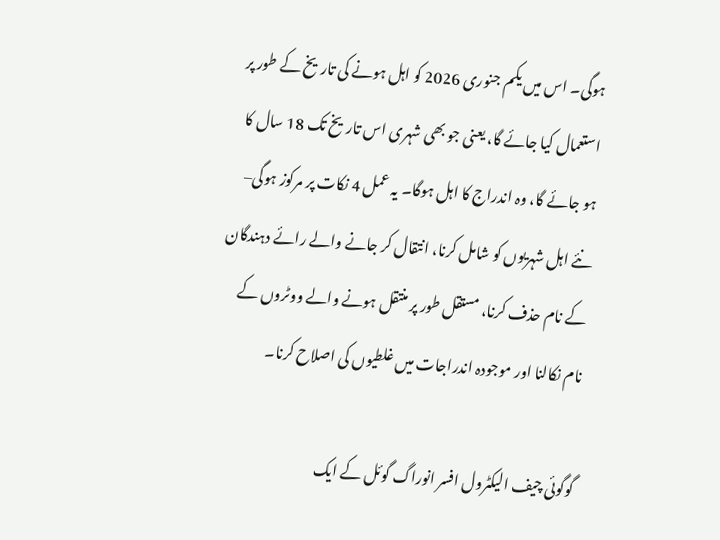ہوگی۔ اس میں یکم جنوری 2026 کو اہل ہونے کی تاریخ کے طور پر استعمال کیا جائے گا، یعنی جو بھی شہری اس تاریخ تک 18 سال کا ہو جائے گا، وہ اندراج کا اہل ہوگا۔ یہ عمل 4 نکات پر مرکوز ہوگی– نئے اہل شہریوں کو شامل کرنا، انتقال کر جانے والے رائے دہندگان کے نام حذف کرنا، مستقل طور پر منتقل ہونے والے ووٹروں کے نام نکالنا اور موجودہ اندراجات میں غلطیوں کی اصلاح کرنا۔

گوگوئی چیف الیکٹرول افسر انوراگ گوئل کے ایک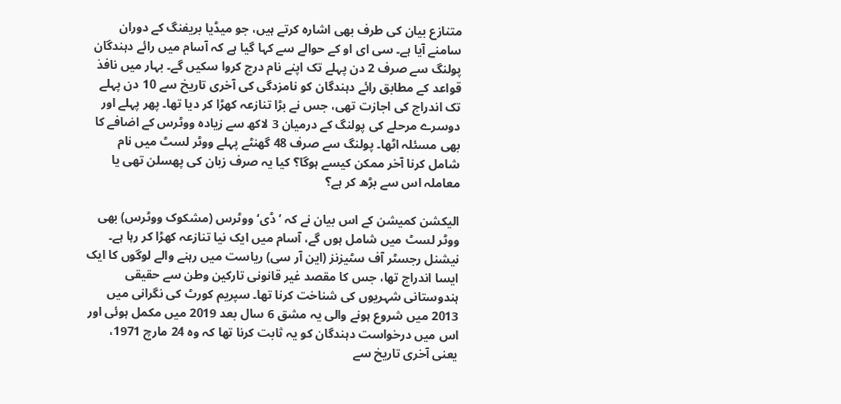متنازع بیان کی طرف بھی اشارہ کرتے ہیں، جو میڈیا بریفنگ کے دوران سامنے آیا ہے۔ سی ای او کے حوالے سے کہا گیا ہے کہ آسام میں رائے دہندگان پولنگ سے صرف 2 دن پہلے تک اپنے نام درج کروا سکیں گے۔ بہار میں نافذ قواعد کے مطابق رائے دہندگان کو نامزدگی کی آخری تاریخ سے 10 دن پہلے تک اندراج کی اجازت تھی، جس نے بڑا تنازعہ کھڑا کر دیا تھا۔ پھر پہلے اور دوسرے مرحلے کی پولنگ کے درمیان 3 لاکھ سے زیادہ ووٹرس کے اضافے کا بھی مسئلہ اٹھا۔ پولنگ سے صرف 48 گھنٹے پہلے ووٹر لسٹ میں نام شامل کرنا آخر ممکن کیسے ہوگا؟ کیا یہ صرف زبان کی پھسلن تھی یا معاملہ اس سے بڑھ کر ہے؟

الیکشن کمیشن کے اس بیان نے کہ ’ڈی‘ ووٹرس (مشکوک ووٹرس) بھی ووٹر لسٹ میں شامل ہوں گے، آسام میں ایک نیا تنازعہ کھڑا کر رہا ہے۔ نیشنل رجسٹر آف سٹیزنز (این آر سی) ریاست میں رہنے والے لوگوں کا ایک ایسا اندراج تھا، جس کا مقصد غیر قانونی تارکین وطن سے حقیقی ہندوستانی شہریوں کی شناخت کرنا تھا۔ سپریم کورٹ کی نگرانی میں 2013 میں شروع ہونے والی یہ مشق 6 سال بعد 2019 میں مکمل ہوئی اور اس میں درخواست دہندگان کو یہ ثابت کرنا تھا کہ وہ 24 مارچ 1971، یعنی آخری تاریخ سے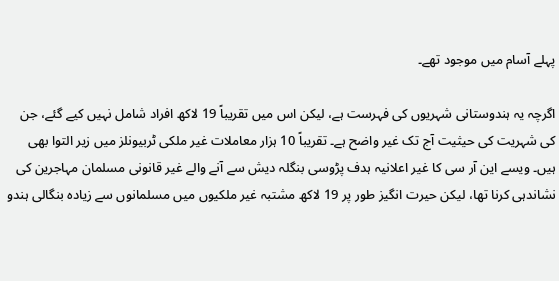پہلے آسام میں موجود تھے۔

اگرچہ یہ ہندوستانی شہریوں کی فہرست ہے، لیکن اس میں تقریباً 19 لاکھ افراد شامل نہیں کیے گئے، جن کی شہریت کی حیثیت آج تک غیر واضح ہے۔ تقریباً 10 ہزار معاملات غیر ملکی ٹربیونلز میں زیر التوا بھی ہیں۔ ویسے این آر سی کا غیر اعلانیہ ہدف پڑوسی بنگلہ دیش سے آنے والے غیر قانونی مسلمان مہاجرین کی نشاندہی کرنا تھا، لیکن حیرت انگیز طور پر 19 لاکھ مشتبہ غیر ملکیوں میں مسلمانوں سے زیادہ بنگالی ہندو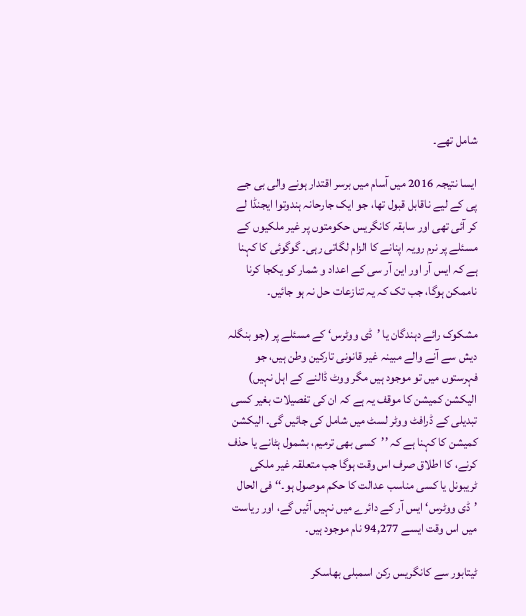شامل تھے۔

ایسا نتیجہ 2016 میں آسام میں برسر اقتدار ہونے والی بی جے پی کے لیے ناقابل قبول تھا، جو ایک جارحانہ ہندوتوا ایجنڈا لے کر آئی تھی اور سابقہ کانگریس حکومتوں پر غیر ملکیوں کے مسئلے پر نرم رویہ اپنانے کا الزام لگاتی رہی۔ گوگوئی کا کہنا ہے کہ ایس آر اور این آر سی کے اعداد و شمار کو یکجا کرنا ناممکن ہوگا، جب تک کہ یہ تنازعات حل نہ ہو جائیں۔

مشکوک رائے دہندگان یا ’ڈی ووٹرس‘ کے مسئلے پر (جو بنگلہ دیش سے آنے والے مبینہ غیر قانونی تارکین وطن ہیں، جو فہرستوں میں تو موجود ہیں مگر ووٹ ڈالنے کے اہل نہیں) الیکشن کمیشن کا موقف یہ ہے کہ ان کی تفصیلات بغیر کسی تبدیلی کے ڈرافٹ ووٹر لسٹ میں شامل کی جائیں گی۔ الیکشن کمیشن کا کہنا ہے کہ ’’کسی بھی ترمیم، بشمول ہٹانے یا حذف کرنے، کا اطلاق صرف اس وقت ہوگا جب متعلقہ غیر ملکی ٹریبونل یا کسی مناسب عدالت کا حکم موصول ہو۔‘‘ فی الحال ’ڈی ووٹرس‘ ایس آر کے دائرے میں نہیں آئیں گے، اور ریاست میں اس وقت ایسے 94,277 نام موجود ہیں۔

ٹیتابور سے کانگریس رکن اسمبلی بھاسکر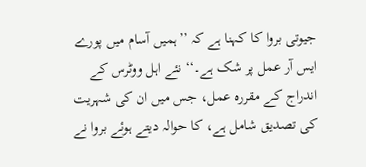جیوتی بروا کا کہنا ہے کہ ’’ہمیں آسام میں پورے ایس آر عمل پر شک ہے۔‘‘ نئے اہل ووٹرس کے اندراج کے مقررہ عمل، جس میں ان کی شہریت کی تصدیق شامل ہے، کا حوالہ دیتے ہوئے بروا نے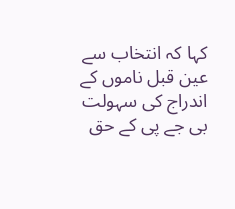کہا کہ انتخاب سے عین قبل ناموں کے اندراج کی سہولت بی جے پی کے حق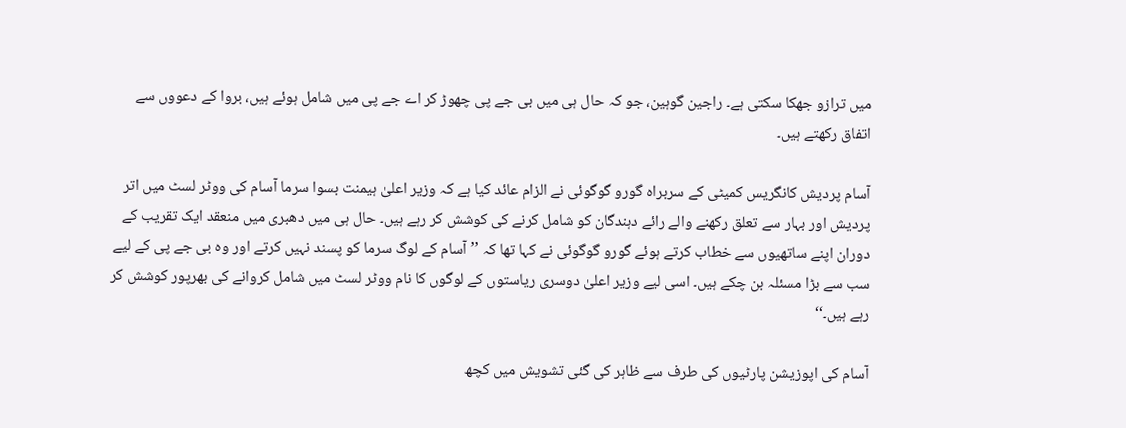میں ترازو جھکا سکتی ہے۔ راجین گوہین، جو کہ حال ہی میں بی جے پی چھوڑ کر اے جے پی میں شامل ہوئے ہیں، بروا کے دعووں سے اتفاق رکھتے ہیں۔

آسام پردیش کانگریس کمیٹی کے سربراہ گورو گوگوئی نے الزام عائد کیا ہے کہ وزیر اعلیٰ ہیمنت بسوا سرما آسام کی ووٹر لسٹ میں اتر پردیش اور بہار سے تعلق رکھنے والے رائے دہندگان کو شامل کرنے کی کوشش کر رہے ہیں۔ حال ہی میں دھبری میں منعقد ایک تقریب کے دوران اپنے ساتھیوں سے خطاب کرتے ہوئے گورو گوگوئی نے کہا تھا کہ ’’آسام کے لوگ سرما کو پسند نہیں کرتے اور وہ بی جے پی کے لیے سب سے بڑا مسئلہ بن چکے ہیں۔ اسی لیے وزیر اعلیٰ دوسری ریاستوں کے لوگوں کا نام ووٹر لسٹ میں شامل کروانے کی بھرپور کوشش کر رہے ہیں۔‘‘

آسام کی اپوزیشن پارٹیوں کی طرف سے ظاہر کی گئی تشویش میں کچھ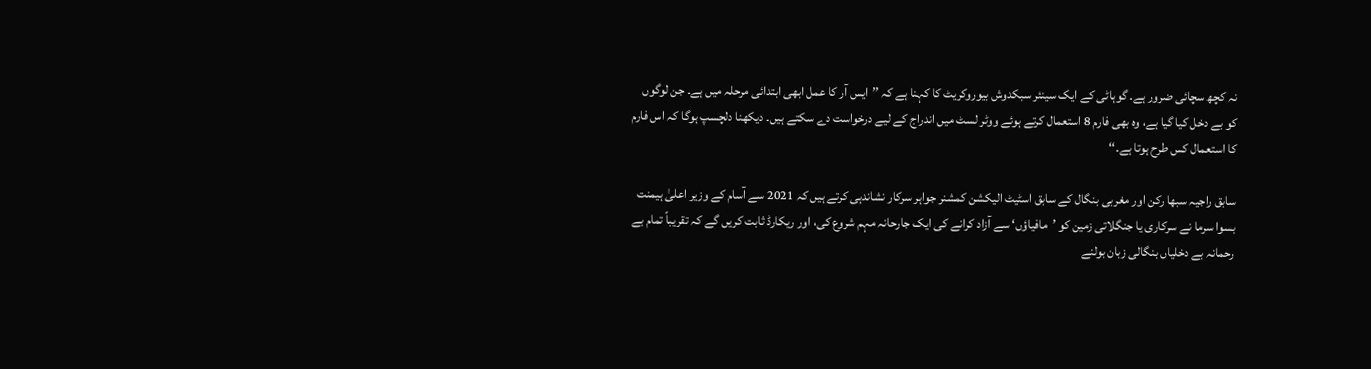نہ کچھ سچائی ضرور ہے۔ گوہاٹی کے ایک سینئر سبکدوش بیوروکریٹ کا کہنا ہے کہ ’’ایس آر کا عمل ابھی ابتدائی مرحلہ میں ہے۔ جن لوگوں کو بے دخل کیا گیا ہے، وہ بھی فارم 8 استعمال کرتے ہوئے ووٹر لسٹ میں اندراج کے لیے درخواست دے سکتے ہیں۔ دیکھنا دلچسپ ہوگا کہ اس فارم کا استعمال کس طرح ہوتا ہے۔‘‘

سابق راجیہ سبھا رکن اور مغربی بنگال کے سابق اسٹیٹ الیکشن کمشنر جواہر سرکار نشاندہی کرتے ہیں کہ 2021 سے آسام کے وزیر اعلیٰ ہیمنت بسوا سرما نے سرکاری یا جنگلاتی زمین کو ’مافیاؤں‘ سے آزاد کرانے کی ایک جارحانہ مہم شروع کی، اور ریکارڈ ثابت کریں گے کہ تقریباً تمام بے رحمانہ بے دخلیاں بنگالی زبان بولنے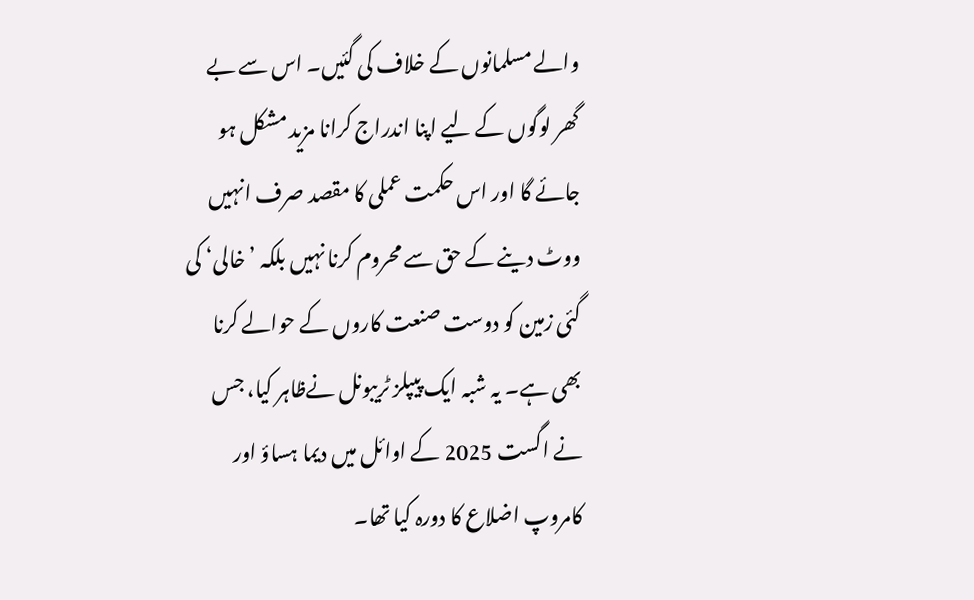والے مسلمانوں کے خلاف کی گئیں۔ اس سے بے گھر لوگوں کے لیے اپنا اندراج کرانا مزید مشکل ہو جائے گا اور اس حکمت عملی کا مقصد صرف انہیں ووٹ دینے کے حق سے محروم کرنا نہیں بلکہ ’خالی‘ کی گئی زمین کو دوست صنعت کاروں کے حوالے کرنا بھی ہے۔ یہ شبہ ایک پیپلز ٹریبونل نےظاہر کیا، جس نے اگست 2025 کے اوائل میں دیما ہساؤ اور کامروپ اضلاع کا دورہ کیا تھا۔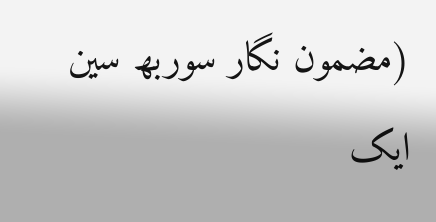(مضمون نگار سوربھ سین ایک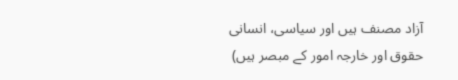آزاد مصنف ہیں اور سیاسی، انسانی حقوق اور خارجہ امور کے مبصر ہیں)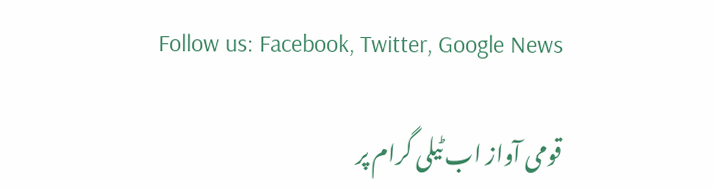Follow us: Facebook, Twitter, Google News

قومی آواز اب ٹیلی گرام پر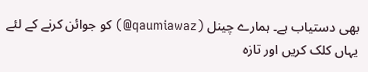بھی دستیاب ہے۔ ہمارے چینل (qaumiawaz@) کو جوائن کرنے کے لئے یہاں کلک کریں اور تازہ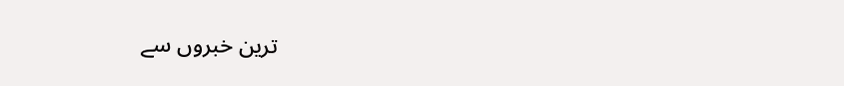ترین خبروں سے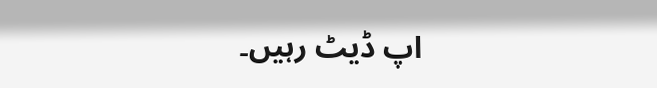اپ ڈیٹ رہیں۔